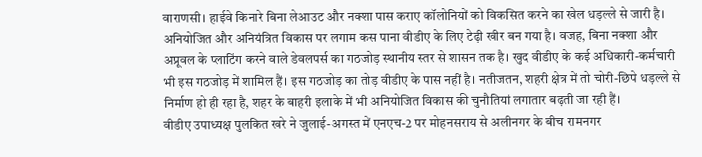वाराणसी। हाईवे किनारे बिना लेआउट और नक्शा पास कराए कॉलोनियों को विकसित करने का खेल धड़ल्ले से जारी है। अनियोजित और अनियंत्रित विकास पर लगाम कस पाना वीडीए के लिए टेढ़ी खीर बन गया है। वजह, बिना नक्शा और अप्रूवल के प्लाटिंग करने वाले डेवलपर्स का गठजोड़ स्थानीय स्तर से शासन तक है। खुद वीडीए के कई अधिकारी-कर्मचारी भी इस गठजोड़ में शामिल हैं। इस गठजोड़ का तोड़ वीडीए के पास नहीं है। नतीजतन, शहरी क्षेत्र में तो चोरी-छिपे धड़ल्ले से निर्माण हो ही रहा है, शहर के बाहरी इलाके में भी अनियोजित विकास की चुनौतियां लगातार बढ़ती जा रही हैं।
वीडीए उपाध्यक्ष पुलकित खरे ने जुलाई-अगस्त में एनएच-2 पर मोहनसराय से अलीनगर के बीच रामनगर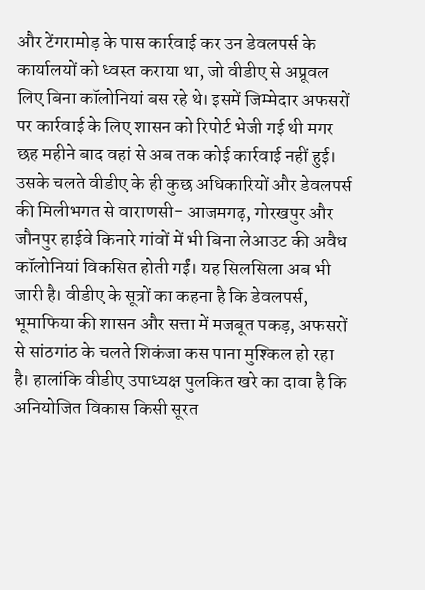और टेंगरामोड़ के पास कार्रवाई कर उन डेवलपर्स के कार्यालयों को ध्वस्त कराया था, जो वीडीए से अप्रूवल लिए बिना कॉलोनियां बस रहे थे। इसमें जिम्मेदार अफसरों पर कार्रवाई के लिए शासन को रिपोर्ट भेजी गई थी मगर छह महीने बाद वहां से अब तक कोई कार्रवाई नहीं हुई। उसके चलते वीडीए के ही कुछ अधिकारियों और डेवलपर्स की मिलीभगत से वाराणसी- आजमगढ़, गोरखपुर और जौनपुर हाईवे किनारे गांवों में भी बिना लेआउट की अवैध कॉलोनियां विकसित होती गईं। यह सिलसिला अब भी जारी है। वीडीए के सूत्रों का कहना है कि डेवलपर्स, भूमाफिया की शासन और सत्ता में मजबूत पकड़, अफसरों से सांठगांठ के चलते शिकंजा कस पाना मुश्किल हो रहा है। हालांकि वीडीए उपाध्यक्ष पुलकित खरे का दावा है कि अनियोजित विकास किसी सूरत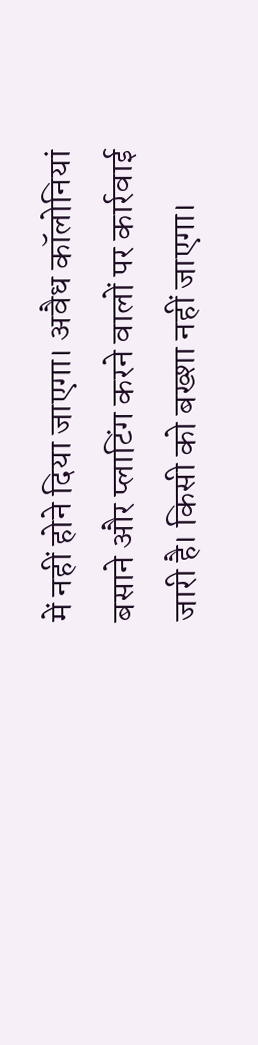में नहीं होने दिया जाएगा। अवैध कॉलोनियां बसाने और प्लाटिंग करने वालों पर कार्रवाई जारी है। किसी को बख्शा नहीं जाएगा।